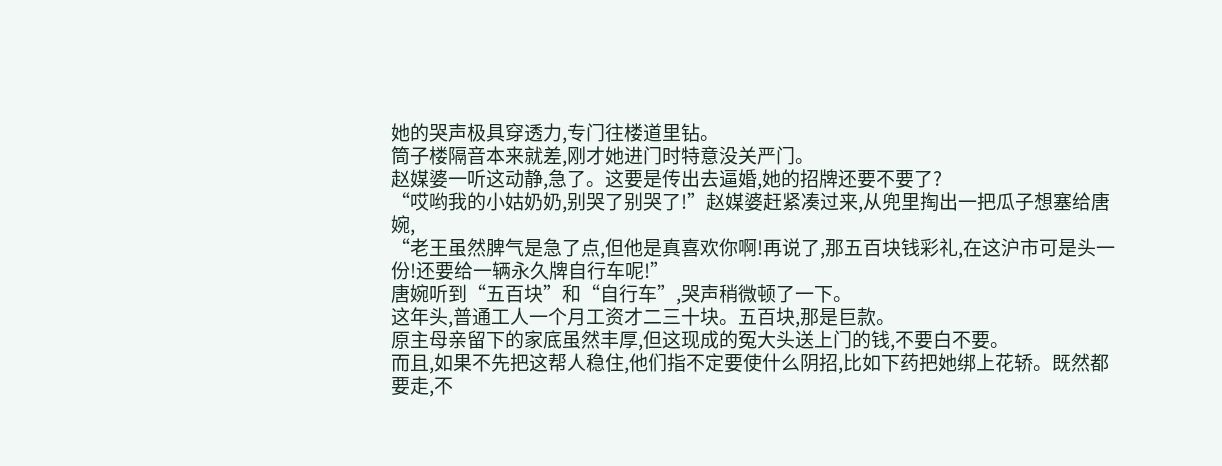她的哭声极具穿透力,专门往楼道里钻。
筒子楼隔音本来就差,刚才她进门时特意没关严门。
赵媒婆一听这动静,急了。这要是传出去逼婚,她的招牌还要不要了?
“哎哟我的小姑奶奶,别哭了别哭了!”赵媒婆赶紧凑过来,从兜里掏出一把瓜子想塞给唐婉,
“老王虽然脾气是急了点,但他是真喜欢你啊!再说了,那五百块钱彩礼,在这沪市可是头一份!还要给一辆永久牌自行车呢!”
唐婉听到“五百块”和“自行车”,哭声稍微顿了一下。
这年头,普通工人一个月工资才二三十块。五百块,那是巨款。
原主母亲留下的家底虽然丰厚,但这现成的冤大头送上门的钱,不要白不要。
而且,如果不先把这帮人稳住,他们指不定要使什么阴招,比如下药把她绑上花轿。既然都要走,不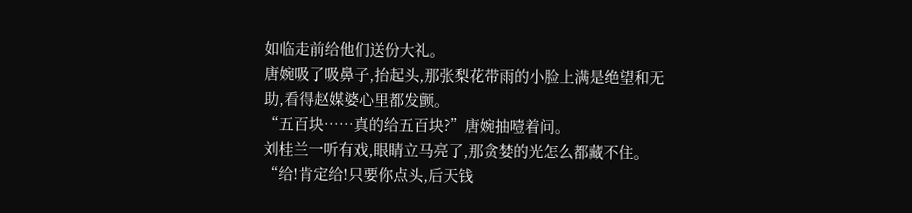如临走前给他们送份大礼。
唐婉吸了吸鼻子,抬起头,那张梨花带雨的小脸上满是绝望和无助,看得赵媒婆心里都发颤。
“五百块……真的给五百块?”唐婉抽噎着问。
刘桂兰一听有戏,眼睛立马亮了,那贪婪的光怎么都藏不住。
“给!肯定给!只要你点头,后天钱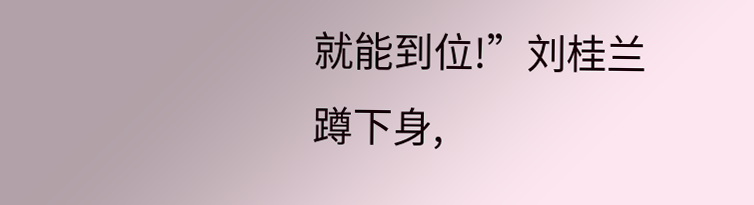就能到位!”刘桂兰蹲下身,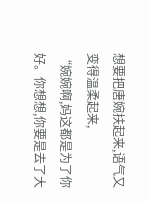想要把唐婉扶起来,语气又变得温柔起来,
“婉婉啊,妈这都是为了你好。你想想,你要是去了大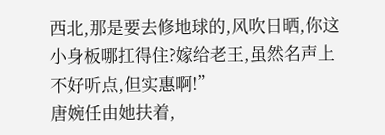西北,那是要去修地球的,风吹日晒,你这小身板哪扛得住?嫁给老王,虽然名声上不好听点,但实惠啊!”
唐婉任由她扶着,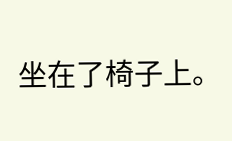坐在了椅子上。